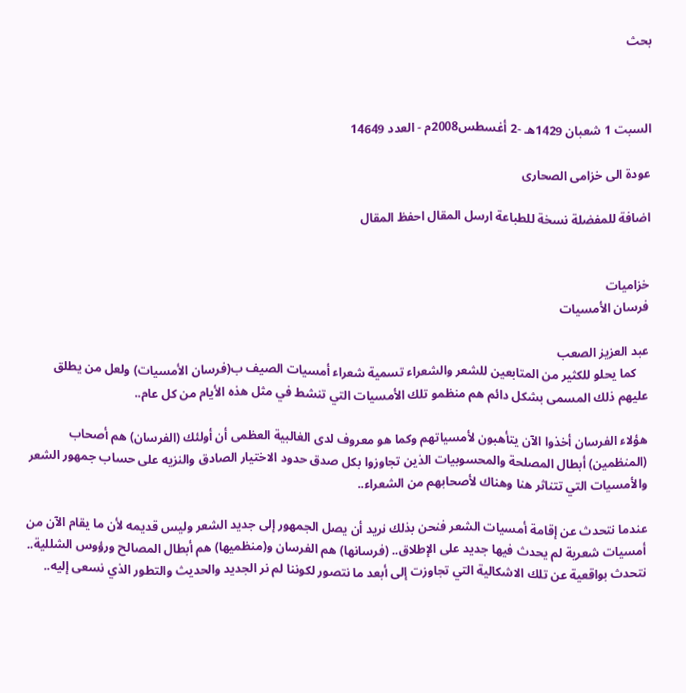بحث



السبت 1 شعبان 1429هـ -2 أغسطس2008م - العدد 14649

عودة الى خزامى الصحارى

اضافة للمفضلة نسخة للطباعة ارسل المقال احفظ المقال


خزاميات
فرسان الأمسيات

عبد العزيز الصعب
    كما يحلو للكثير من المتابعين للشعر والشعراء تسمية شعراء أمسيات الصيف ب(فرسان الأمسيات) ولعل من يطلق عليهم ذلك المسمى بشكل دائم هم منظمو تلك الأمسيات التي تنشط في مثل هذه الأيام من كل عام..

هؤلاء الفرسان أخذوا الآن يتأهبون لأمسياتهم وكما هو معروف لدى الغالبية العظمى أن أولئك (الفرسان) هم أصحاب (المنظمين) أبطال المصلحة والمحسوبيات الذين تجاوزوا بكل صدق حدود الاختيار الصادق والنزيه على حساب جمهور الشعر والأمسيات التي تتناثر هنا وهناك لأصحابهم من الشعراء..

عندما نتحدث عن إقامة أمسيات الشعر فنحن بذلك نريد أن يصل الجمهور إلى جديد الشعر وليس قديمه لأن ما يقام الآن من أمسيات شعرية لم يحدث فيها جديد على الإطلاق.. (فرسانها) هم الفرسان و(منظميها) هم أبطال المصالح ورؤوس الشللية.. نتحدث بواقعية عن تلك الاشكالية التي تجاوزت إلى أبعد ما نتصور لكوننا لم نر الجديد والحديث والتطور الذي نسعى إليه..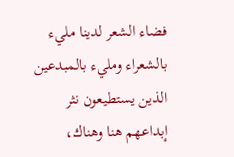فضاء الشعر لدينا مليء بالشعراء ومليء بالمبدعين الذين يستطيعون نثر إبداعهم هنا وهناك،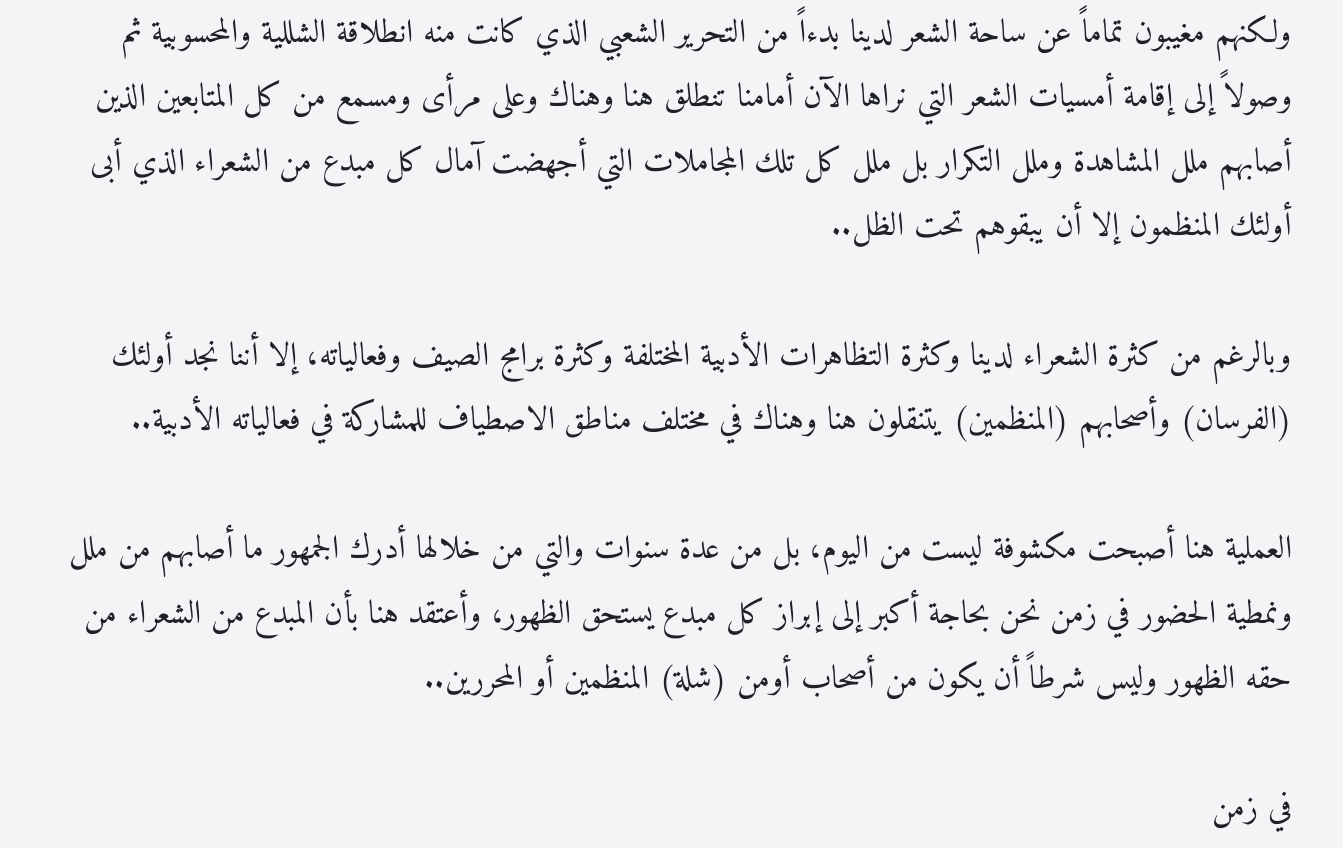ولكنهم مغيبون تماماً عن ساحة الشعر لدينا بدءاً من التحرير الشعبي الذي كانت منه انطلاقة الشللية والمحسوبية ثم وصولاً إلى إقامة أمسيات الشعر التي نراها الآن أمامنا تنطلق هنا وهناك وعلى مرأى ومسمع من كل المتابعين الذين أصابهم ملل المشاهدة وملل التكرار بل ملل كل تلك المجاملات التي أجهضت آمال كل مبدع من الشعراء الذي أبى أولئك المنظمون إلا أن يبقوهم تحت الظل..

وبالرغم من كثرة الشعراء لدينا وكثرة التظاهرات الأدبية المختلفة وكثرة برامج الصيف وفعالياته، إلا أننا نجد أولئك (الفرسان) وأصحابهم (المنظمين) يتنقلون هنا وهناك في مختلف مناطق الاصطياف للمشاركة في فعالياته الأدبية..

العملية هنا أصبحت مكشوفة ليست من اليوم، بل من عدة سنوات والتي من خلالها أدرك الجمهور ما أصابهم من ملل ونمطية الحضور في زمن نحن بحاجة أكبر إلى إبراز كل مبدع يستحق الظهور، وأعتقد هنا بأن المبدع من الشعراء من حقه الظهور وليس شرطاً أن يكون من أصحاب أومن (شلة) المنظمين أو المحررين..

في زمن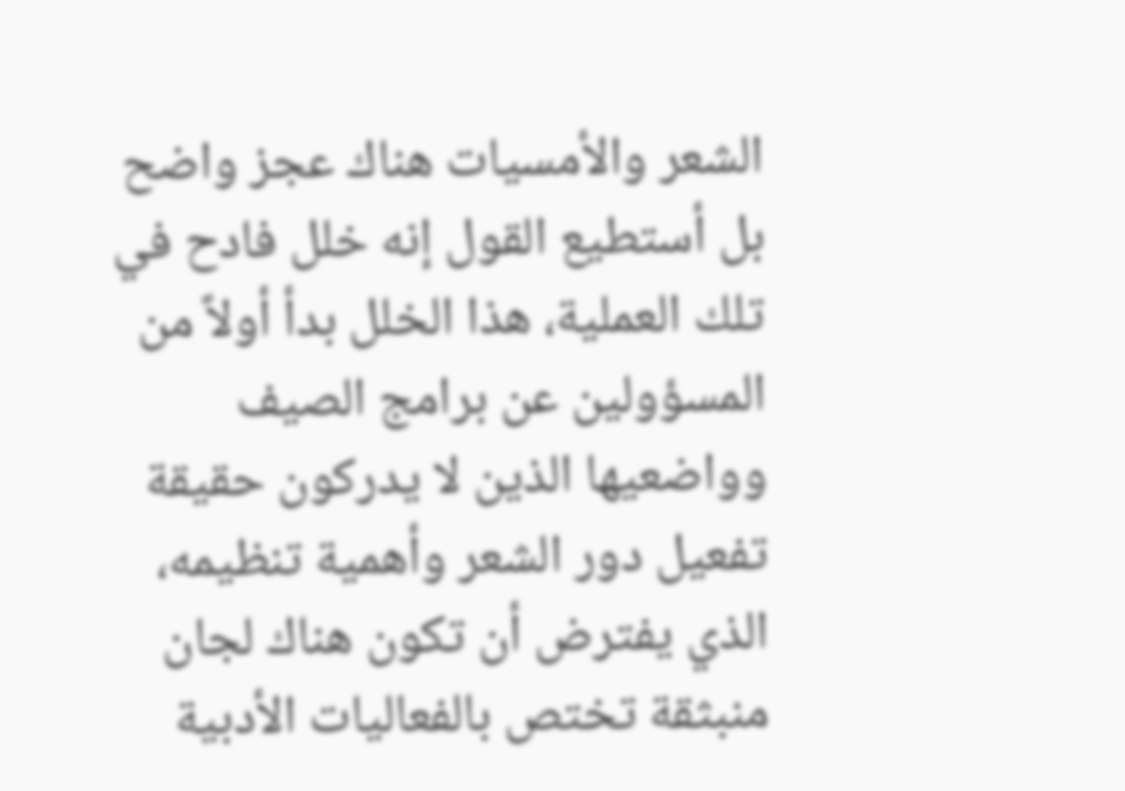الشعر والأمسيات هناك عجز واضح بل أستطيع القول إنه خلل فادح في تلك العملية، هذا الخلل بدأ أولاً من المسؤولين عن برامج الصيف وواضعيها الذين لا يدركون حقيقة تفعيل دور الشعر وأهمية تنظيمه، الذي يفترض أن تكون هناك لجان منبثقة تختص بالفعاليات الأدبية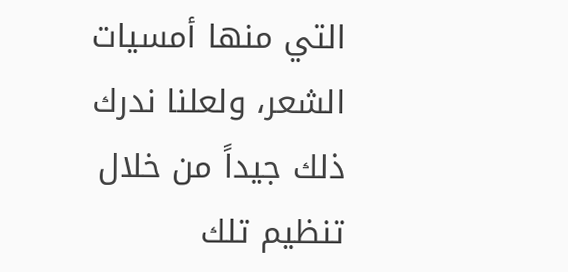التي منها أمسيات الشعر، ولعلنا ندرك ذلك جيداً من خلال تنظيم تلك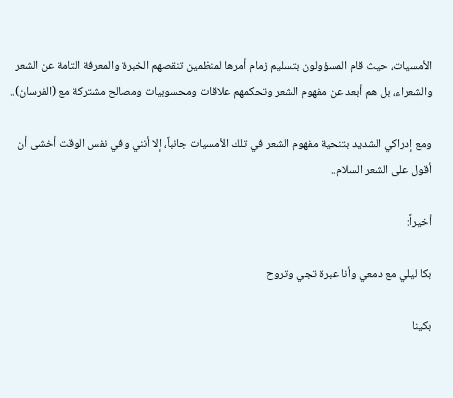الأمسيات، حيث قام المسؤولون بتسليم زمام أمرها لمنظمين تنقصهم الخبرة والمعرفة التامة عن الشعر والشعراء، بل هم أبعد عن مفهوم الشعر وتحكمهم علاقات ومحسوبيات ومصالح مشتركة مع (الفرسان)..

ومع إدراكي الشديد بتنحية مفهوم الشعر في تلك الأمسيات جانباً، إلا أنني وفي نفس الوقت أخشى أن أقول على الشعر السلام..

أخيراً:

بكا ليلي مع دمعي وأنا عبرة تجي وتروح

بكينا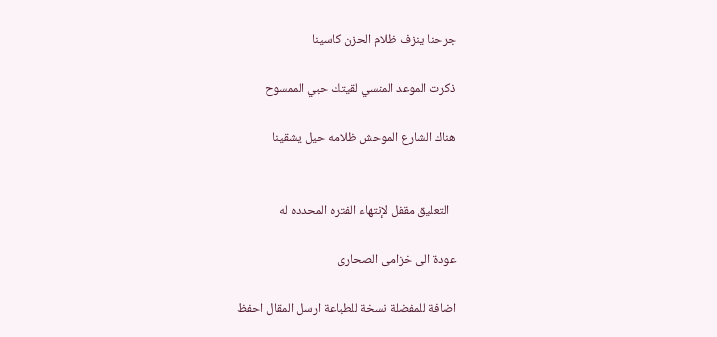جرحنا ينزف ظلام الحزن كاسينا

ذكرت الموعد المنسي لقيتك حبي الممسوح

هناك الشارع الموحش ظلامه حيل يشقينا


  التعليق مقفل لإنتهاء الفتره المحدده له

عودة الى خزامى الصحارى

اضافة للمفضلة نسخة للطباعة ارسل المقال احفظ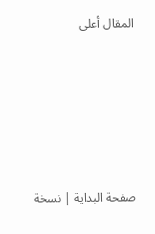المقال أعلى







صفحة البداية | نسخة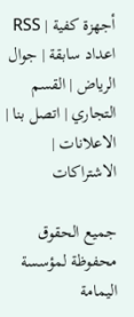أجهزة كفية | RSS اعداد سابقة | جوال الرياض | القسم التجاري | اتصل بنا | الاعلانات | الاشتراكات

جميع الحقوق محفوظة لمؤسسة اليمامة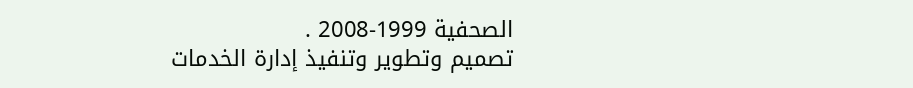الصحفية 1999-2008 .
تصميم وتطوير وتنفيذ إدارة الخدمات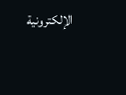الإلكترونية